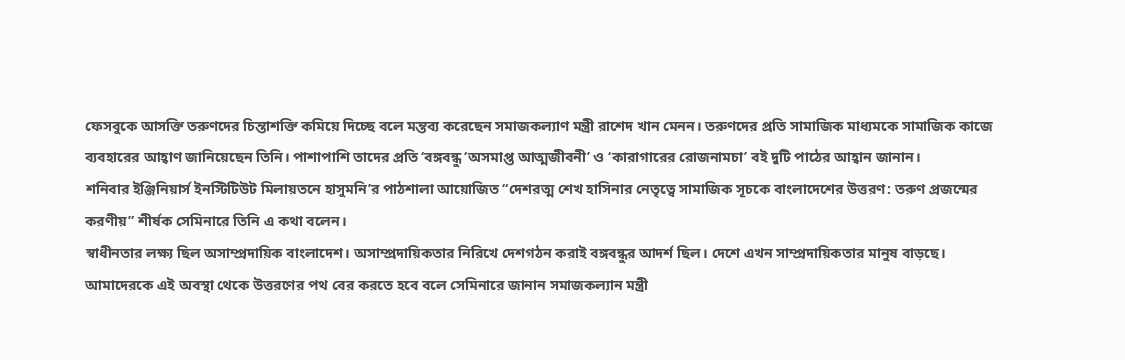ফেসবুকে আসক্তি তরুণদের চিন্তাশক্তি কমিয়ে দিচ্ছে বলে মন্তব্য করেছেন সমাজকল্যাণ মন্ত্রী রাশেদ খান মেনন। তরুণদের প্রতি সামাজিক মাধ্যমকে সামাজিক কাজে ব্যবহারের আহ্বাণ জানিয়েছেন তিনি। পাশাপাশি তাদের প্রতি ‘বঙ্গবন্ধু ‘অসমাপ্ত আত্মজীবনী’ ও ‘কারাগারের রোজনামচা’ বই দুটি পাঠের আহ্বান জানান।
শনিবার ইঞ্জিনিয়ার্স ইনস্টিটিউট মিলায়তনে হাসুমনি’র পাঠশালা আয়োজিত “দেশরত্ম শেখ হাসিনার নেতৃত্বে সামাজিক সূচকে বাংলাদেশের উত্তরণ: তরুণ প্রজন্মের করণীয়” শীর্ষক সেমিনারে তিনি এ কথা বলেন।
স্বাধীনতার লক্ষ্য ছিল অসাম্প্রদায়িক বাংলাদেশ। অসাম্প্রদায়িকতার নিরিখে দেশগঠন করাই বঙ্গবন্ধুর আদর্শ ছিল। দেশে এখন সাম্প্রদায়িকতার মানুষ বাড়ছে। আমাদেরকে এই অবস্থা থেকে উত্তরণের পথ বের করতে হবে বলে সেমিনারে জানান সমাজকল্যান মন্ত্রী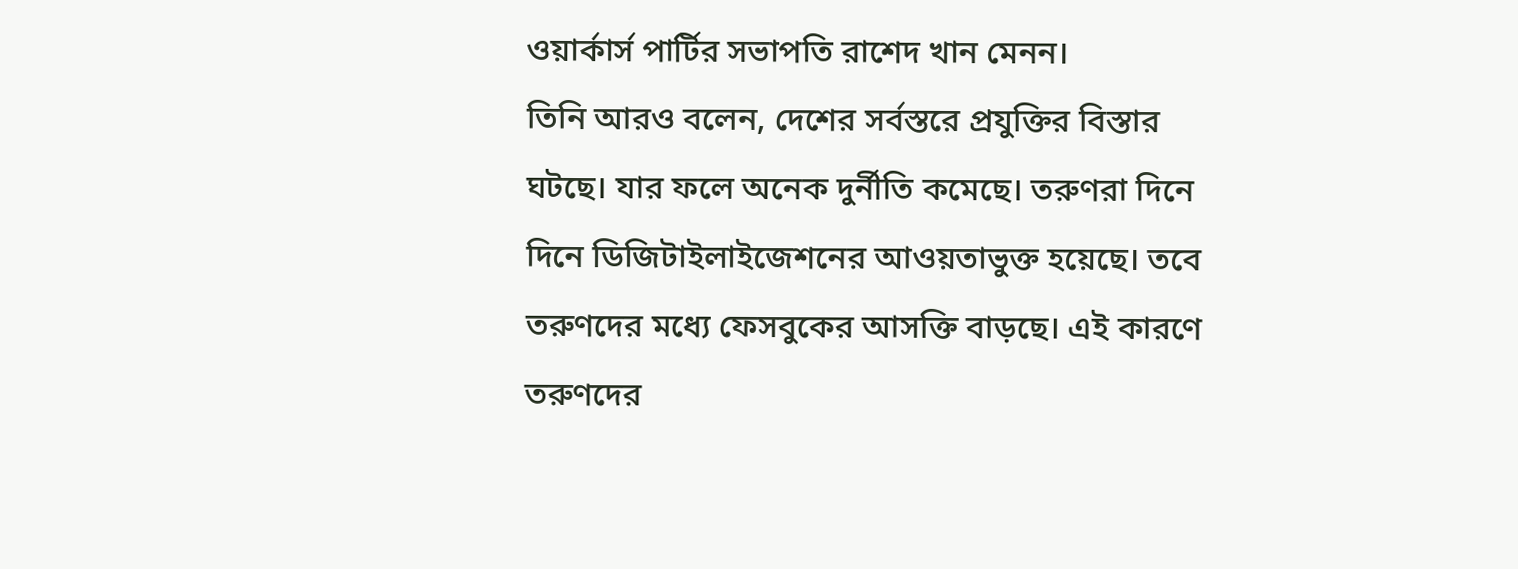ওয়ার্কার্স পার্টির সভাপতি রাশেদ খান মেনন।
তিনি আরও বলেন, দেশের সর্বস্তরে প্রযুক্তির বিস্তার ঘটছে। যার ফলে অনেক দুর্নীতি কমেছে। তরুণরা দিনে দিনে ডিজিটাইলাইজেশনের আওয়তাভুক্ত হয়েছে। তবে তরুণদের মধ্যে ফেসবুকের আসক্তি বাড়ছে। এই কারণে তরুণদের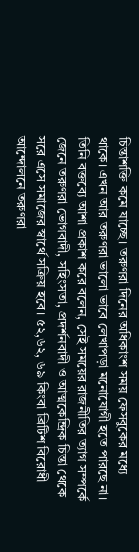চিন্তাশক্তি কমে যাচ্ছে। তরুণরা দিনের অধিকাংশ সময় ফেসবুকের মধ্যে থাকে। এখন আর তরুণরা ভালো ভাবে লেখাপড়া মনোযোগী হতে পারছে না।
তিনি বক্তব্যে আশা প্রকাশ করে বলেন, সেই সময়ের রাজনীতির ত্যাগ সম্পর্কে জেনে তরুণরা ভোগবাদী, সহিংসতা, প্রদর্শনবাদী ও আত্মকেন্দ্রিক চিন্তা থেকে সরে এসে সমাজের স্বার্থে সক্রিয় হবে। ৫২,৬২, ৬৯ কিংবা ব্রিটিশ বিরোধী আন্দোলনে তরুণরা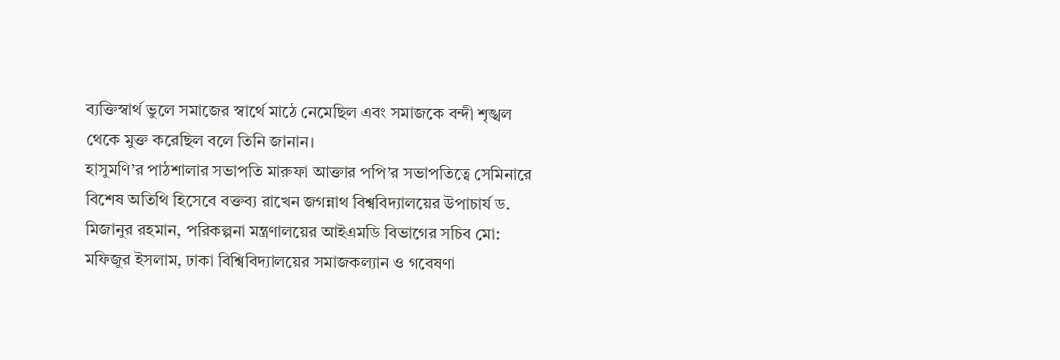ব্যক্তিস্বার্থ ভুলে সমাজের স্বার্থে মাঠে নেমেছিল এবং সমাজকে বন্দী শৃঙ্খল থেকে মুক্ত করেছিল বলে তিনি জানান।
হাসুমণি’র পাঠশালার সভাপতি মারুফা আক্তার পপি’র সভাপতিত্বে সেমিনারে বিশেষ অতিথি হিসেবে বক্তব্য রাখেন জগন্নাথ বিশ্ববিদ্যালয়ের উপাচার্য ড. মিজানুর রহমান, পরিকল্পনা মন্ত্রণালয়ের আইএমডি বিভাগের সচিব মো: মফিজুর ইসলাম, ঢাকা বিশ্বিবিদ্যালয়ের সমাজকল্যান ও গবেষণা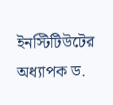ইনস্টিটিউটের অধ্যাপক ড.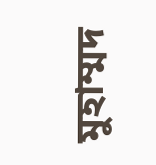মুহাম্মদ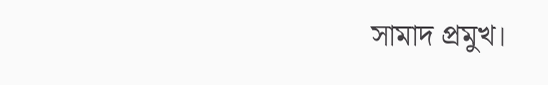সামাদ প্রমুখ।